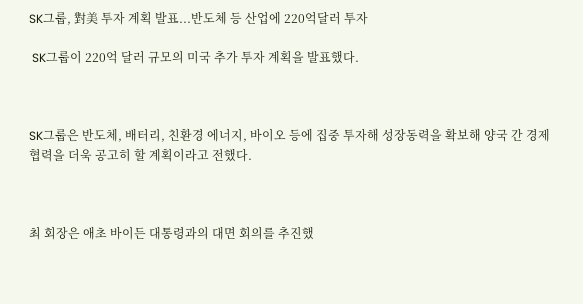SK그룹, 對美 투자 계획 발표...반도체 등 산업에 220억달러 투자

 SK그룹이 220억 달러 규모의 미국 추가 투자 계획을 발표했다.



SK그룹은 반도체, 배터리, 친환경 에너지, 바이오 등에 집중 투자해 성장동력을 확보해 양국 간 경제협력을 더욱 공고히 할 계획이라고 전했다.



최 회장은 애초 바이든 대통령과의 대면 회의를 추진했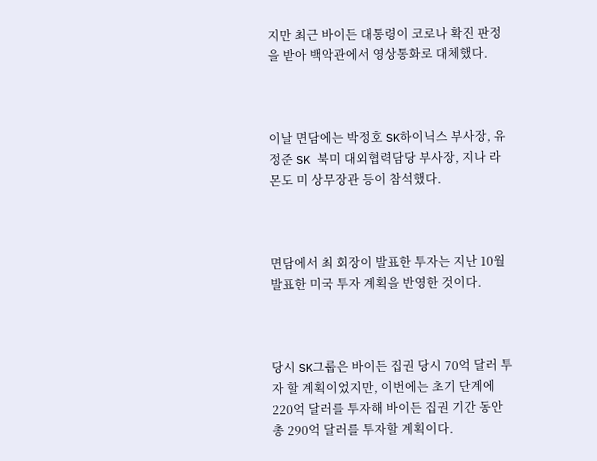지만 최근 바이든 대통령이 코로나 확진 판정을 받아 백악관에서 영상통화로 대체했다.



이날 면담에는 박정호 SK하이닉스 부사장, 유정준 SK 북미 대외협력담당 부사장, 지나 라몬도 미 상무장관 등이 참석했다.



면담에서 최 회장이 발표한 투자는 지난 10월 발표한 미국 투자 계획을 반영한 것이다.



당시 SK그룹은 바이든 집권 당시 70억 달러 투자 할 계획이었지만, 이번에는 초기 단계에 220억 달러를 투자해 바이든 집권 기간 동안 총 290억 달러를 투자할 계획이다.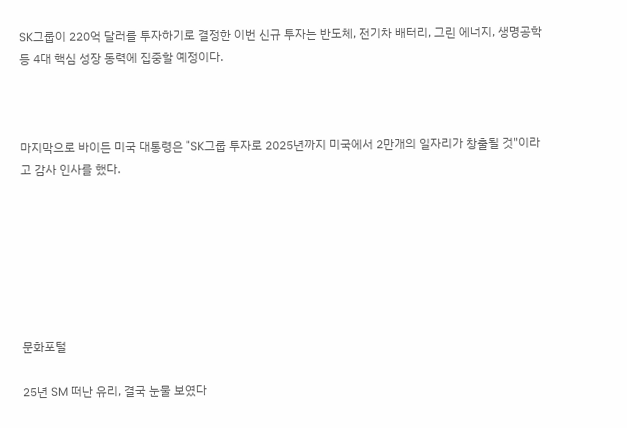SK그룹이 220억 달러를 투자하기로 결정한 이번 신규 투자는 반도체, 전기차 배터리, 그린 에너지, 생명공학 등 4대 핵심 성장 동력에 집중할 예정이다.



마지막으로 바이든 미국 대통령은 "SK그룹 투자로 2025년까지 미국에서 2만개의 일자리가 창출될 것"이라고 감사 인사를 했다.







문화포털

25년 SM 떠난 유리, 결국 눈물 보였다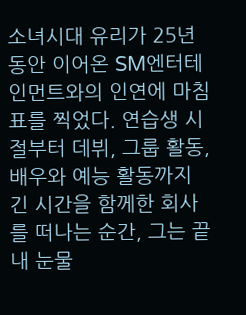소녀시대 유리가 25년 동안 이어온 SM엔터테인먼트와의 인연에 마침표를 찍었다. 연습생 시절부터 데뷔, 그룹 활동, 배우와 예능 활동까지 긴 시간을 함께한 회사를 떠나는 순간, 그는 끝내 눈물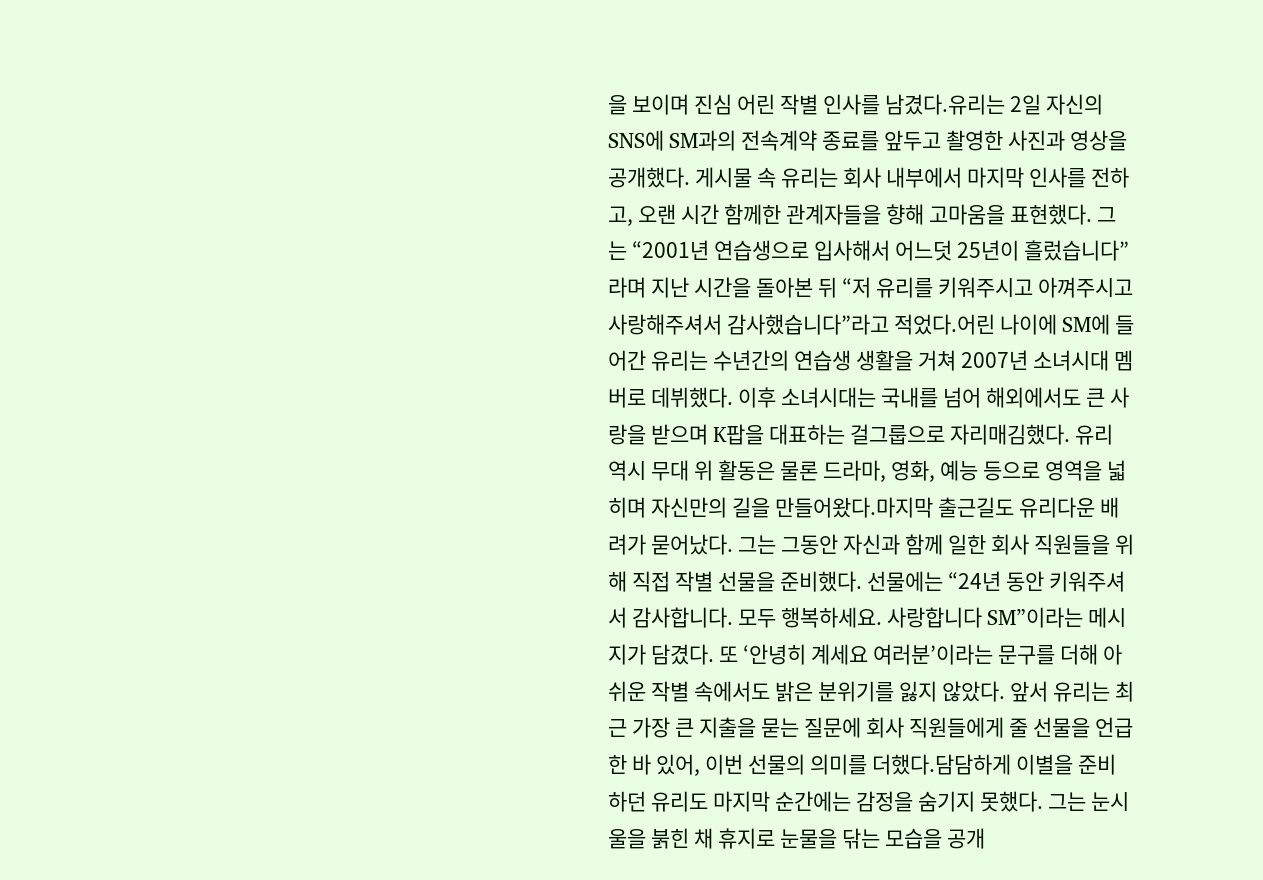을 보이며 진심 어린 작별 인사를 남겼다.유리는 2일 자신의 SNS에 SM과의 전속계약 종료를 앞두고 촬영한 사진과 영상을 공개했다. 게시물 속 유리는 회사 내부에서 마지막 인사를 전하고, 오랜 시간 함께한 관계자들을 향해 고마움을 표현했다. 그는 “2001년 연습생으로 입사해서 어느덧 25년이 흘렀습니다”라며 지난 시간을 돌아본 뒤 “저 유리를 키워주시고 아껴주시고 사랑해주셔서 감사했습니다”라고 적었다.어린 나이에 SM에 들어간 유리는 수년간의 연습생 생활을 거쳐 2007년 소녀시대 멤버로 데뷔했다. 이후 소녀시대는 국내를 넘어 해외에서도 큰 사랑을 받으며 K팝을 대표하는 걸그룹으로 자리매김했다. 유리 역시 무대 위 활동은 물론 드라마, 영화, 예능 등으로 영역을 넓히며 자신만의 길을 만들어왔다.마지막 출근길도 유리다운 배려가 묻어났다. 그는 그동안 자신과 함께 일한 회사 직원들을 위해 직접 작별 선물을 준비했다. 선물에는 “24년 동안 키워주셔서 감사합니다. 모두 행복하세요. 사랑합니다 SM”이라는 메시지가 담겼다. 또 ‘안녕히 계세요 여러분’이라는 문구를 더해 아쉬운 작별 속에서도 밝은 분위기를 잃지 않았다. 앞서 유리는 최근 가장 큰 지출을 묻는 질문에 회사 직원들에게 줄 선물을 언급한 바 있어, 이번 선물의 의미를 더했다.담담하게 이별을 준비하던 유리도 마지막 순간에는 감정을 숨기지 못했다. 그는 눈시울을 붉힌 채 휴지로 눈물을 닦는 모습을 공개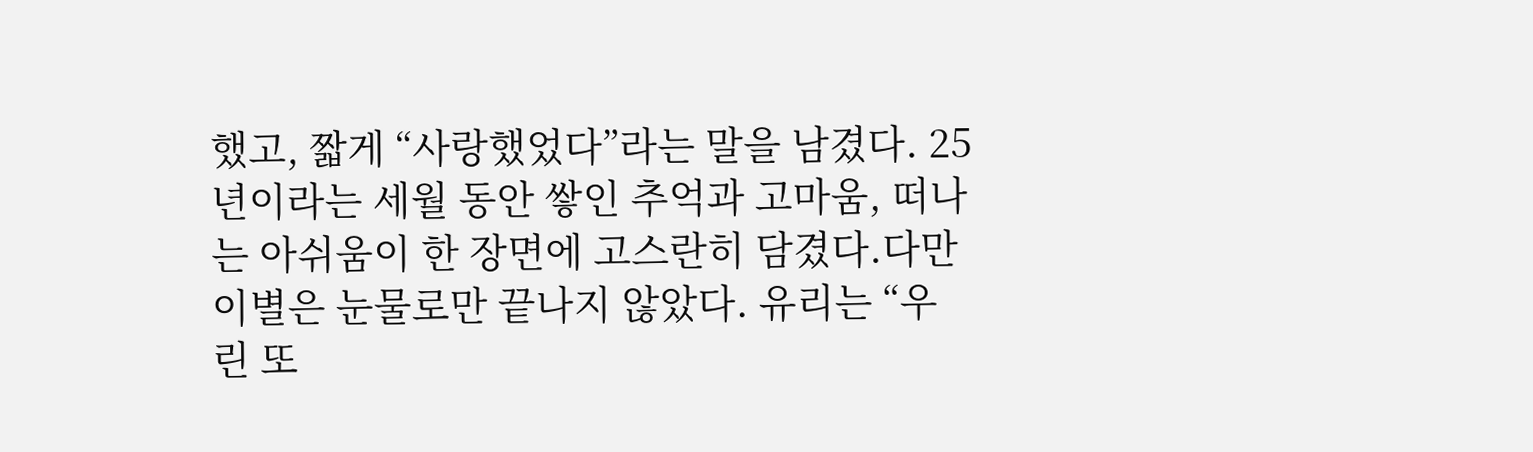했고, 짧게 “사랑했었다”라는 말을 남겼다. 25년이라는 세월 동안 쌓인 추억과 고마움, 떠나는 아쉬움이 한 장면에 고스란히 담겼다.다만 이별은 눈물로만 끝나지 않았다. 유리는 “우린 또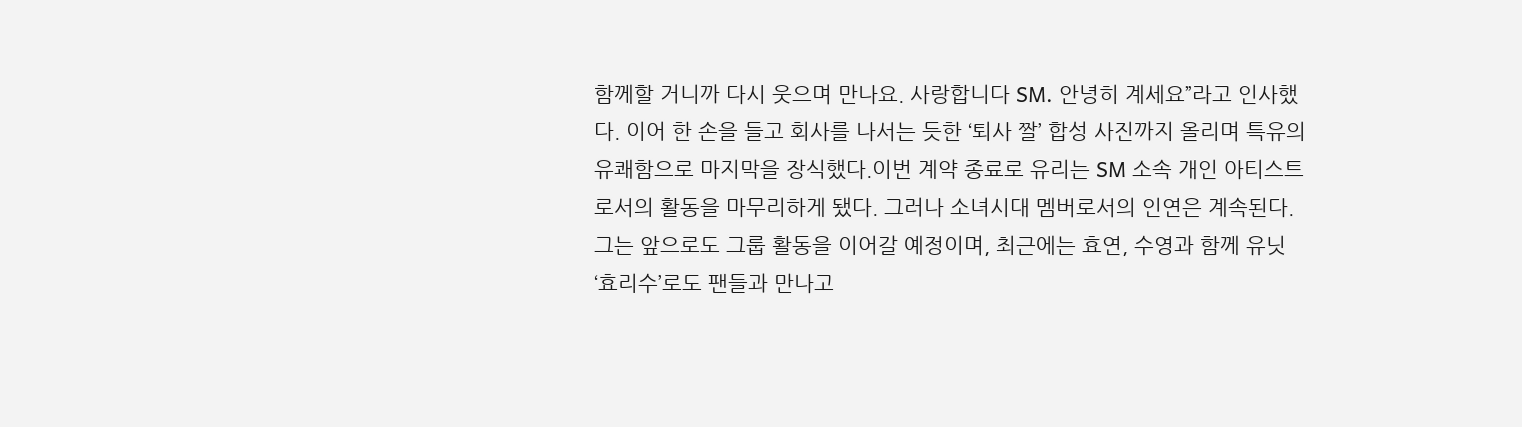함께할 거니까 다시 웃으며 만나요. 사랑합니다 SM. 안녕히 계세요”라고 인사했다. 이어 한 손을 들고 회사를 나서는 듯한 ‘퇴사 짤’ 합성 사진까지 올리며 특유의 유쾌함으로 마지막을 장식했다.이번 계약 종료로 유리는 SM 소속 개인 아티스트로서의 활동을 마무리하게 됐다. 그러나 소녀시대 멤버로서의 인연은 계속된다. 그는 앞으로도 그룹 활동을 이어갈 예정이며, 최근에는 효연, 수영과 함께 유닛 ‘효리수’로도 팬들과 만나고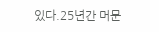있다.25년간 머문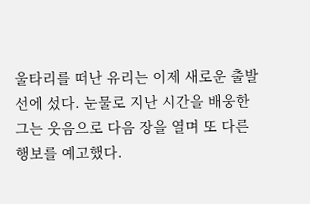울타리를 떠난 유리는 이제 새로운 출발선에 섰다. 눈물로 지난 시간을 배웅한 그는 웃음으로 다음 장을 열며 또 다른 행보를 예고했다.